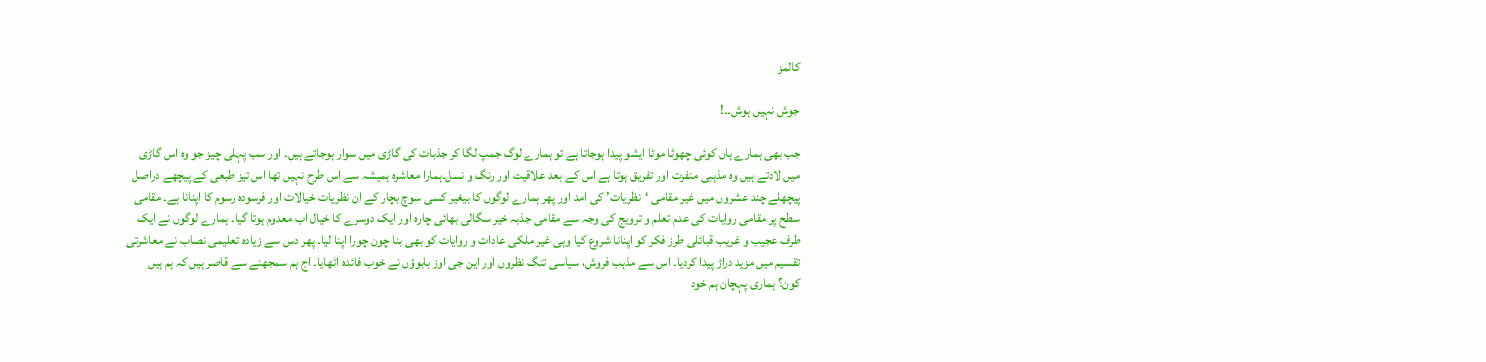کالمز

جوش نہیں ہوش۔۔!

جب بھی ہمارے ہاں کوئی چھوٹا موٹا ایشو پیدا ہوجاتا ہے تو ہمارے لوگ جمپ لگا کر جذبات کی گاڑی میں سوار ہوجاتے ہیں۔ اور سب پہلی چیز جو وہ اس گاڑی میں لادتے ہیں وہ مذہبی منفرت اور تفریق ہوتا ہے اس کے بعد علاقیت اور رنگ و نسل۔ہمارا معاشرہ ہمیشہ سے اس طرح نہیں تھا اس تیز طبعی کے پیچھے دراصل پیچھلے چند عشروں میں غیر مقامی ‘نظریات’ کی امد اور پھر ہمارے لوگوں کا بیغیر کسی سوچ بچار کے ان نظریات خیالات اور فرسودہ رسوم کا اپنانا ہے۔ مقامی سطح پر مقامی روایات کی عدم تعلم و ترویج کی وجہ سے مقامی جذبہ خیر سگالی بھائی چارہ اور ایک دوسرے کا خیال اب معدوم ہوتا گیا۔ ہمارے لوگوں نے ایک طرف عجیب و غریب قبائلی طرز فکر کو اپنانا شروع کیا وہی غیر ملکی عادات و روایات کو بھی بنا چون چورا اپنا لیا۔ پھر دس سے زیادہ تعلیمی نصاب نے معاشرتی تقسیم میں مزید دراڑ پیدا کردیا۔ اس سے مذہب فروش، سیاسی تنگ نظروں اور این جی اوز بابوؤں نے خوب فائدہ اٹھایا۔ اج ہم سمجھنے سے قاصر ہیں کہ ہم ہیں کون؟ ہماری پہچان ہم خود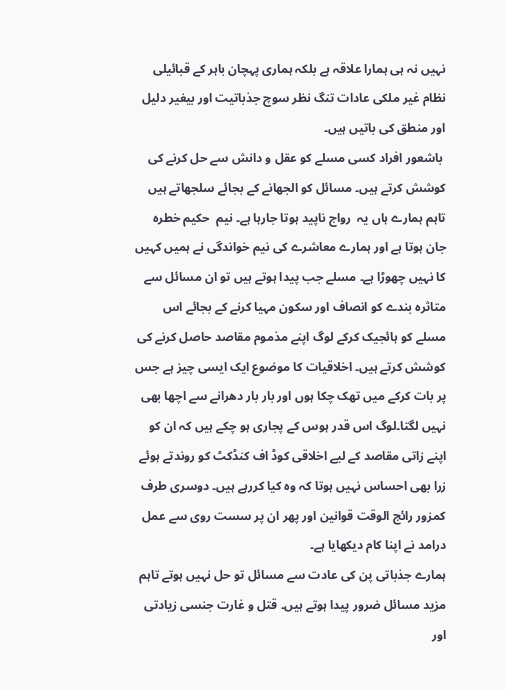نہیں نہ ہی ہمارا علاقہ ہے بلکہ ہماری پہچان باہر کے قبائیلی نظام غیر ملکی عادات تنگ نظر سوچ جذباتیت اور بیغیر دلیل اور منطق کی باتیں ہیں۔
 باشعور افراد کسی مسلے کو عقل و دانش سے حل کرنے کی کوشش کرتے ہیں۔ مسائل کو الجھانے کے بجائے سلجھاتے ہیں تاہم ہمارے ہاں یہ  رواج ناپید ہوتا جارہا ہے۔ نیم  حکیم خطرہ جان ہوتا ہے اور ہمارے معاشرے کی نیم خواندگی نے ہمیں کہیں کا نہیں چھوڑا ہے۔ مسلے جب پیدا ہوتے ہیں تو ان مسائل سے متاثرہ بندے کو انصاف اور سکون مہیا کرنے کے بجائے اس مسلے کو ہائجیک کرکے لوگ اپنے مذموم مقاصد حاصل کرنے کی کوشش کرتے ہیں۔ اخلاقیات کا موضوع ایک ایسی چیز ہے جس پر بات کرکے میں تھک چکا ہوں اور بار بار دھرانے سے اچھا بھی نہیں لگتا۔لوگ اس قدر ہوس کے پجاری ہو چکے ہیں کہ ان کو اپنے زاتی مقاصد کے لیے اخلاقی کوڈ اف کنڈکٹ کو روندتے ہوئے زرا بھی احساس نہیں ہوتا کہ وہ کیا کررہے ہیں۔ دوسری طرف کمزور رائج الوقت قوانین اور پھر ان پر سست روی سے عمل درامد نے اپنا کام دیکھایا ہے۔
ہمارے جذباتی پن کی عادت سے مسائل تو حل نہیں ہوتے تاہم مزید مسائل ضرور پیدا ہوتے ہیں۔ قتل و غارت جنسی زیادتی اور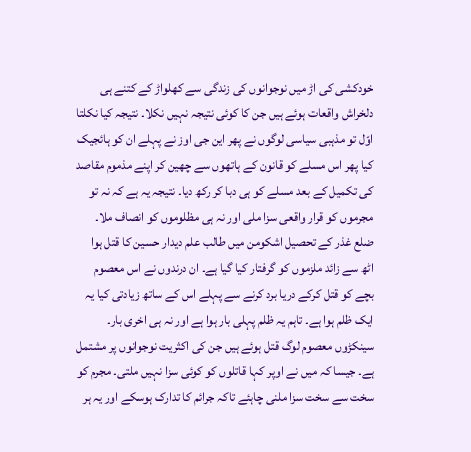خودکشی کی اڑ میں نوجوانوں کی زندگی سے کھلواڑ کے کتنے ہی دلخراش واقعات ہوئے ہیں جن کا کوئی نتیجہ نہیں نکلا۔ نتیجہ کیا نکلتا اوّل تو مذہبی سیاسی لوگوں نے پھر این جی اوز نے پہلے ان کو ہائجیک کیا پھر اس مسلے کو قانون کے ہاتھوں سے چھین کر اپنے مذموم مقاصد کی تکمیل کے بعد مسلے کو ہی دبا کر رکھ دیا۔ نتیجہ یہ ہے کہ نہ تو مجرموں کو قرار واقعی سزا ملی اور نہ ہی مظلوموں کو انصاف ملا۔
ضلع غذر کے تحصیل اشکومن میں طالب علم دیدار حسین کا قتل ہوا اٹھ سے زائد ملزموں کو گرفتار کیا گیا ہے۔ ان درندوں نے اس معصوم بچے کو قتل کرکے دریا برد کرنے سے پہلے اس کے ساتھ زیادتی کیا یہ ایک ظلم ہوا ہے۔ تاہم یہ ظلم پہلی بار ہوا ہے اور نہ ہی اخری بار۔ سینکڑوں معصوم لوگ قتل ہوئے ہیں جن کی اکثریت نوجوانوں پر مشتمل ہے۔ جیسا کہ میں نے اوپر کہا قاتلوں کو کوئی سزا نہیں ملتی۔ مجرم کو سخت سے سخت سزا ملنی چاہئے تاکہ جرائم کا تدارک ہوسکے اور یہ ہر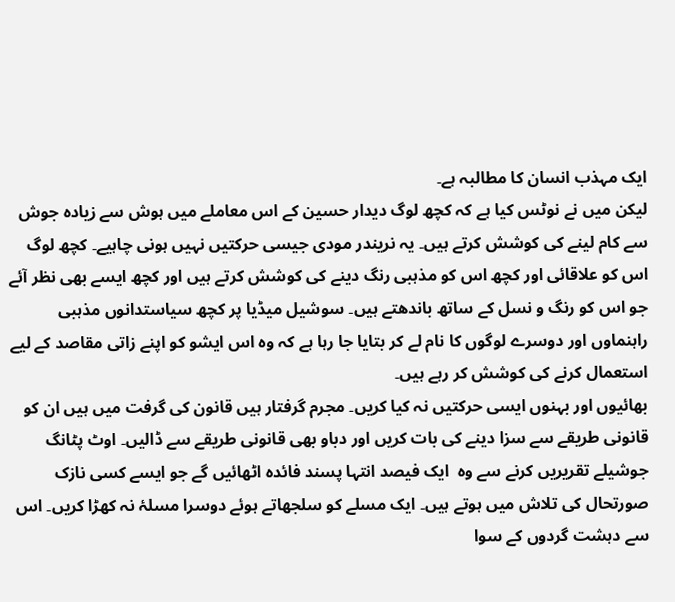ایک مہذب انسان کا مطالبہ ہے۔
لیکن میں نے نوٹس کیا ہے کہ کچھ لوگ دیدار حسین کے اس معاملے میں ہوش سے زیادہ جوش سے کام لینے کی کوشش کرتے ہیں۔ یہ نریندر مودی جیسی حرکتیں نہیں ہونی چاہیے۔ کچھ لوگ اس کو علاقائی اور کچھ اس کو مذہبی رنگ دینے کی کوشش کرتے ہیں اور کچھ ایسے بھی نظر آئے جو اس کو رنگ و نسل کے ساتھ باندھتے ہیں۔ سوشیل میڈیا پر کچھ سیاستدانوں مذہبی راہنماوں اور دوسرے لوگوں کا نام لے کر بتایا جا رہا ہے کہ وہ اس ایشو کو اپنے زاتی مقاصد کے لیے استعمال کرنے کی کوشش کر رہے ہیں۔
بھائیوں اور بہنوں ایسی حرکتیں نہ کیا کریں۔ مجرم گرفتار ہیں قانون کی گرفت میں ہیں ان کو قانونی طریقے سے سزا دینے کی بات کریں اور دباو بھی قانونی طریقے سے ڈالیں۔ اوٹ پٹانگ جوشیلے تقریریں کرنے سے وہ  ایک فیصد انتہا پسند فائدہ اٹھائیں گے جو ایسے کسی نازک صورتحال کی تلاش میں ہوتے ہیں۔ ایک مسلے کو سلجھاتے ہوئے دوسرا مسلۂ نہ کھڑا کریں۔ اس سے دہشت گردوں کے سوا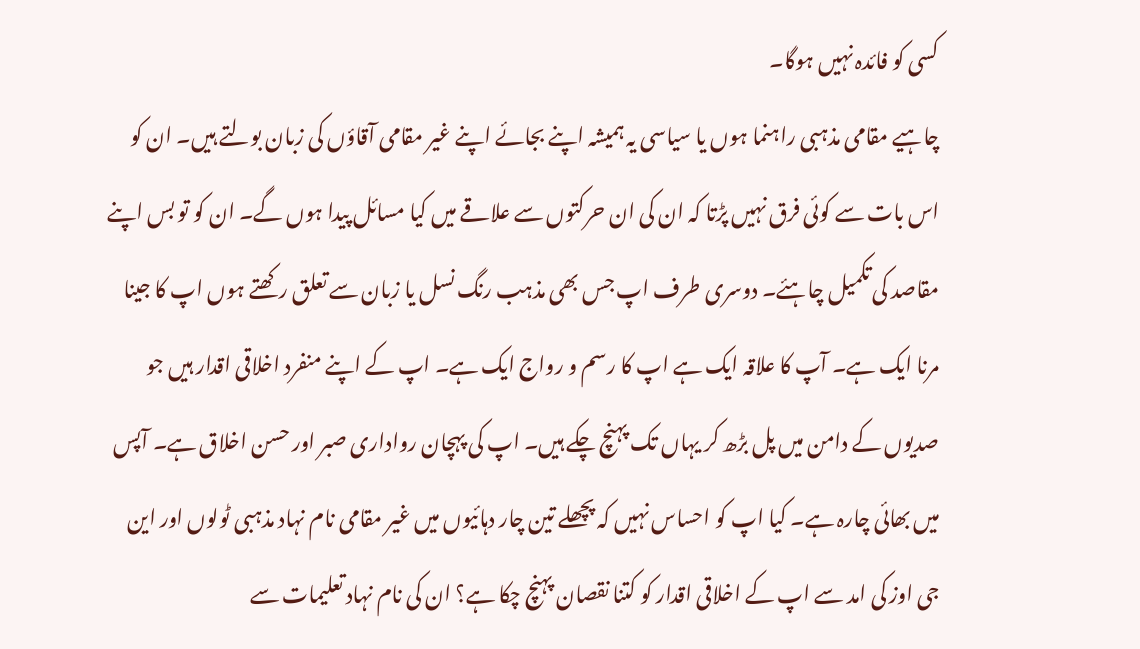کسی کو فائدہ نہیں ہوگا۔
چاہیے مقامی مذہبی راہنما ہوں یا سیاسی یہ ہمیشہ اپنے بجائے اپنے غیر مقامی آقاؤں کی زبان بولتے ہیں۔ ان کو اس بات سے کوئی فرق نہیں پڑتا کہ ان کی ان حرکتوں سے علاقے میں کیا مسائل پیدا ہوں گے۔ ان کو تو بس اپنے مقاصد کی تکمیل چاہئے۔ دوسری طرف اپ جس بھی مذہب رنگ نسل یا زبان سے تعلق رکھتے ہوں اپ کا جینا مرنا ایک ہے۔ آپ کا علاقہ ایک ہے اپ کا رسم و رواج ایک ہے۔ اپ کے اپنے منفرد اخلاقی اقدار ہیں جو صدیوں کے دامن میں پل بڑھ کر یہاں تک پہنچ چکے ہیں۔ اپ کی پہچان رواداری صبر اور حسن اخلاق ہے۔ آپس میں بھائی چارہ ہے۔ کیا اپ کو احساس نہیں کہ پچھلے تین چار دہائیوں میں غیر مقامی نام نہاد مذہبی ٹولوں اور این جی اوز کی امد سے اپ کے اخلاقی اقدار کو کتنا نقصان پہنچ چکا ہے؟ ان کی نام نہاد تعلیمات سے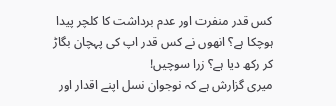کس قدر منفرت اور عدم برداشت کا کلچر پیدا ہوچکا ہے؟ انھوں نے کس قدر اپ کی پہچان بگاڑ کر رکھ دیا ہے؟ زرا سوچیں!
میری گزارش ہے کہ نوجوان نسل اپنے اقدار اور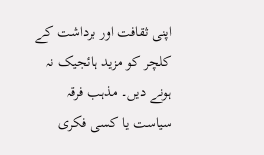اپنی ثقافت اور برداشت کے کلچر کو مزید ہائجیک نہ ہونے دیں۔ مذہب فرقہ سیاست یا کسی فکری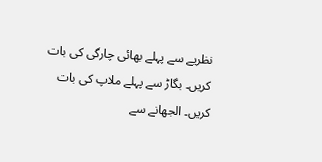نظریے سے پہلے بھائی چارگی کی بات کریں۔ بگاڑ سے پہلے ملاپ کی بات کریں۔ الجھانے سے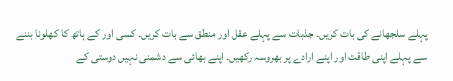پہلے سلجھانے کی بات کریں۔ جذبات سے پہلے عقل اور منطق سے بات کریں۔ کسی اور کے ہاتھ کا کھلونا بننے سے پہلے اپنی طاقت اور اپنے ارادے پر بھروسہ رکھیں۔ اپنے بھائی سے دشمنی نہیں دوستی کے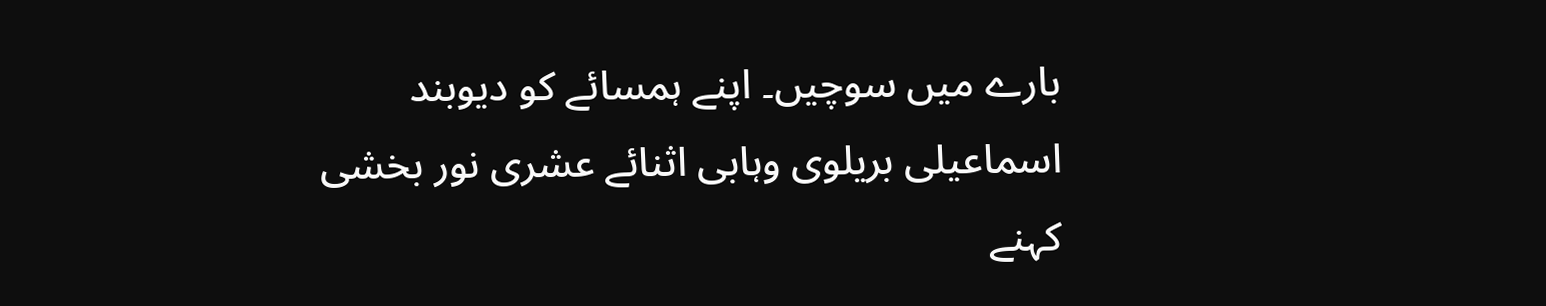بارے میں سوچیں۔ اپنے ہمسائے کو دیوبند اسماعیلی بریلوی وہابی اثنائے عشری نور بخشی کہنے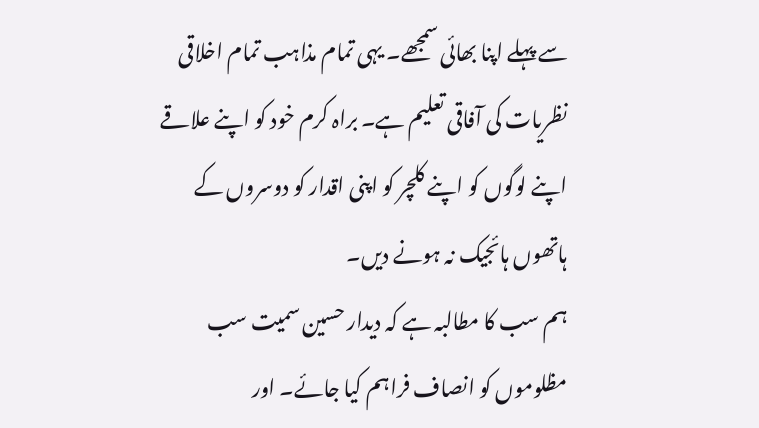سے پہلے اپنا بھائی سمجھے۔ یہی تمام مذاہب تمام اخلاقی نظریات کی آفاقی تعلیم ہے۔ براہ کرم خود کو اپنے علاقے اپنے لوگوں کو اپنے کلچر کو اپنی اقدار کو دوسروں کے ہاتھوں ہائجیک نہ ہونے دیں۔
ہم سب کا مطالبہ ہے کہ دیدار حسین سمیت سب مظلوموں کو انصاف فراہم کیا جائے۔ اور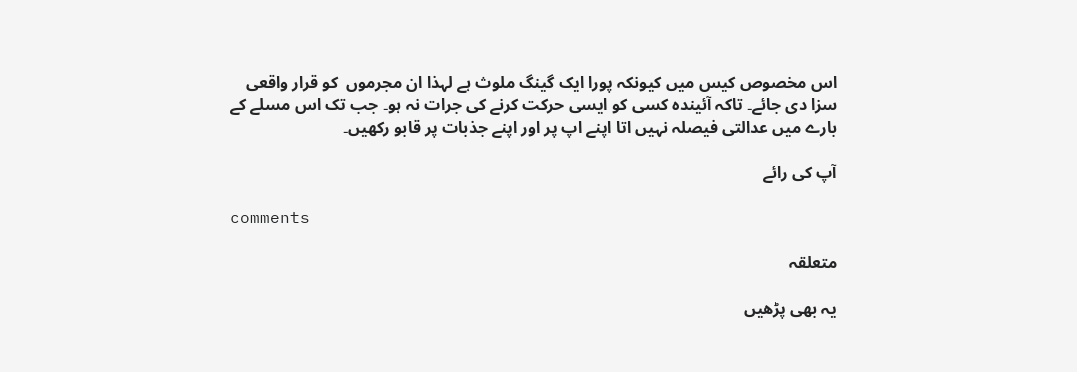اس مخصوص کیس میں کیونکہ پورا ایک گینگ ملوث ہے لہذا ان مجرموں  کو قرار واقعی سزا دی جائے۔ تاکہ آئیندہ کسی کو ایسی حرکت کرنے کی جرات نہ ہو۔ جب تک اس مسلے کے بارے میں عدالتی فیصلہ نہیں اتا اپنے اپ پر اور اپنے جذبات پر قابو رکھیں۔

آپ کی رائے

comments

متعلقہ

یہ بھی پڑھیں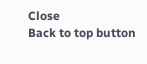Close
Back to top button